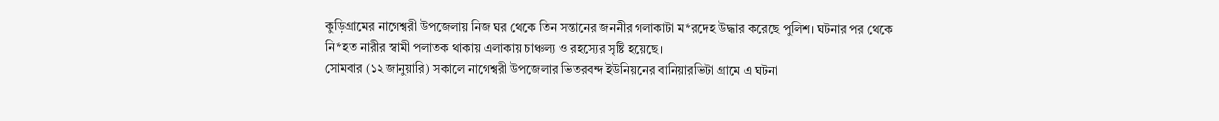কুড়িগ্রামের নাগেশ্বরী উপজেলায় নিজ ঘর থেকে তিন সন্তানের জননীর গলাকাটা ম*রদেহ উদ্ধার করেছে পুলিশ। ঘটনার পর থেকে নি*হত নারীর স্বামী পলাতক থাকায় এলাকায় চাঞ্চল্য ও রহস্যের সৃষ্টি হয়েছে।
সোমবার (১২ জানুয়ারি) সকালে নাগেশ্বরী উপজেলার ভিতরবন্দ ইউনিয়নের বানিয়ারভিটা গ্রামে এ ঘটনা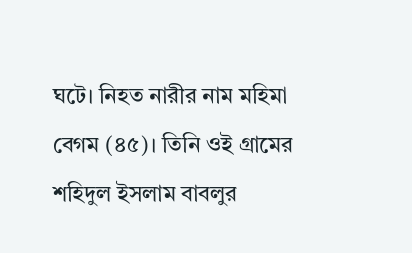ঘটে। নিহত নারীর নাম মহিমা বেগম (৪৫)। তিনি ওই গ্রামের শহিদুল ইসলাম বাবলুর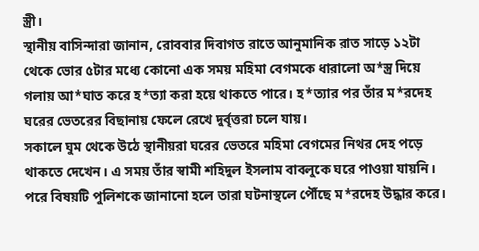স্ত্রী।
স্থানীয় বাসিন্দারা জানান, রোববার দিবাগত রাতে আনুমানিক রাত সাড়ে ১২টা থেকে ভোর ৫টার মধ্যে কোনো এক সময় মহিমা বেগমকে ধারালো অ*স্ত্র দিয়ে গলায় আ*ঘাত করে হ*ত্যা করা হয়ে থাকতে পারে। হ*ত্যার পর তাঁর ম*রদেহ ঘরের ভেতরের বিছানায় ফেলে রেখে দুর্বৃত্তরা চলে যায়।
সকালে ঘুম থেকে উঠে স্থানীয়রা ঘরের ভেতরে মহিমা বেগমের নিথর দেহ পড়ে থাকতে দেখেন। এ সময় তাঁর স্বামী শহিদুল ইসলাম বাবলুকে ঘরে পাওয়া যায়নি। পরে বিষয়টি পুলিশকে জানানো হলে তারা ঘটনাস্থলে পৌঁছে ম*রদেহ উদ্ধার করে।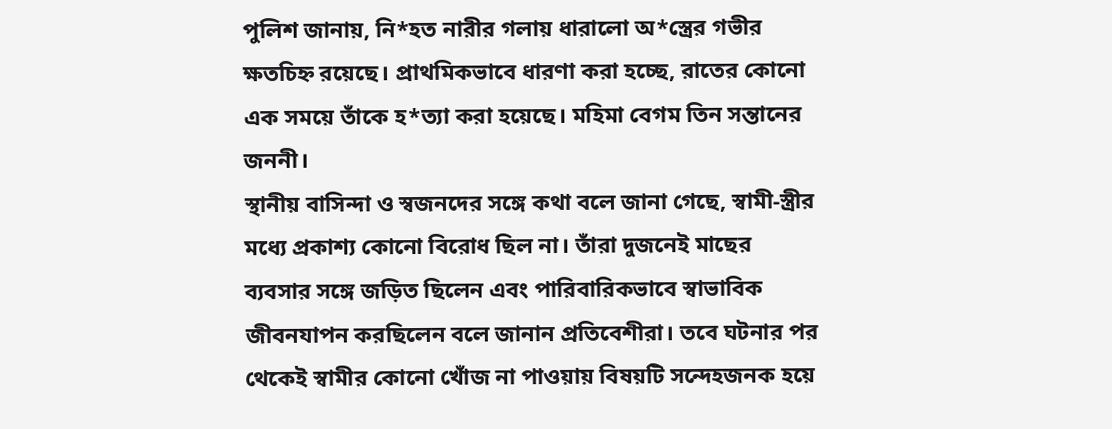পুলিশ জানায়, নি*হত নারীর গলায় ধারালো অ*স্ত্রের গভীর ক্ষতচিহ্ন রয়েছে। প্রাথমিকভাবে ধারণা করা হচ্ছে, রাতের কোনো এক সময়ে তাঁকে হ*ত্যা করা হয়েছে। মহিমা বেগম তিন সন্তানের জননী।
স্থানীয় বাসিন্দা ও স্বজনদের সঙ্গে কথা বলে জানা গেছে, স্বামী-স্ত্রীর মধ্যে প্রকাশ্য কোনো বিরোধ ছিল না। তাঁরা দুজনেই মাছের ব্যবসার সঙ্গে জড়িত ছিলেন এবং পারিবারিকভাবে স্বাভাবিক জীবনযাপন করছিলেন বলে জানান প্রতিবেশীরা। তবে ঘটনার পর থেকেই স্বামীর কোনো খোঁজ না পাওয়ায় বিষয়টি সন্দেহজনক হয়ে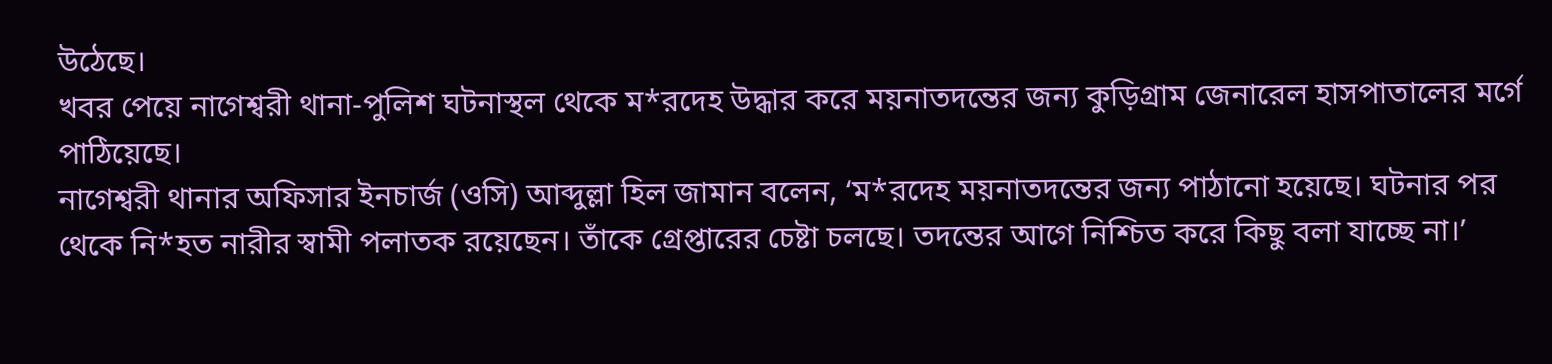উঠেছে।
খবর পেয়ে নাগেশ্বরী থানা-পুলিশ ঘটনাস্থল থেকে ম*রদেহ উদ্ধার করে ময়নাতদন্তের জন্য কুড়িগ্রাম জেনারেল হাসপাতালের মর্গে পাঠিয়েছে।
নাগেশ্বরী থানার অফিসার ইনচার্জ (ওসি) আব্দুল্লা হিল জামান বলেন, ‘ম*রদেহ ময়নাতদন্তের জন্য পাঠানো হয়েছে। ঘটনার পর থেকে নি*হত নারীর স্বামী পলাতক রয়েছেন। তাঁকে গ্রেপ্তারের চেষ্টা চলছে। তদন্তের আগে নিশ্চিত করে কিছু বলা যাচ্ছে না।’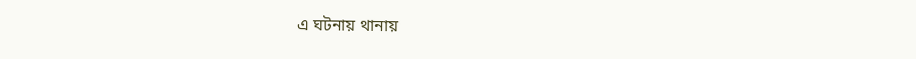এ ঘটনায় থানায়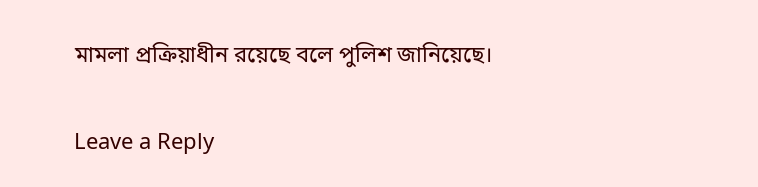মামলা প্রক্রিয়াধীন রয়েছে বলে পুলিশ জানিয়েছে।

Leave a Reply